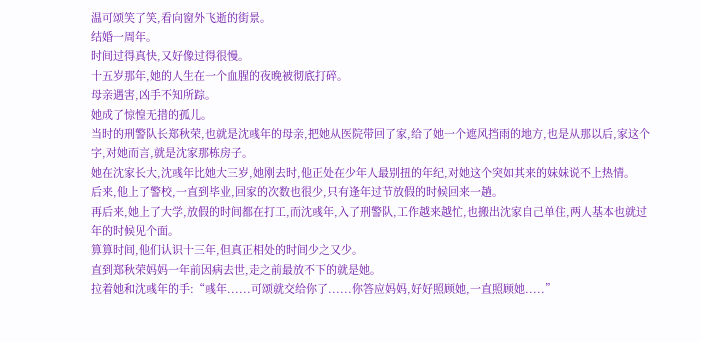温可颂笑了笑,看向窗外飞逝的街景。
结婚一周年。
时间过得真快,又好像过得很慢。
十五岁那年,她的人生在一个血腥的夜晚被彻底打碎。
母亲遇害,凶手不知所踪。
她成了惊惶无措的孤儿。
当时的刑警队长郑秋荣,也就是沈彧年的母亲,把她从医院带回了家,给了她一个遮风挡雨的地方,也是从那以后,家这个字,对她而言,就是沈家那栋房子。
她在沈家长大,沈彧年比她大三岁,她刚去时,他正处在少年人最别扭的年纪,对她这个突如其来的妹妹说不上热情。
后来,他上了警校,一直到毕业,回家的次数也很少,只有逢年过节放假的时候回来一趟。
再后来,她上了大学,放假的时间都在打工,而沈彧年,入了刑警队,工作越来越忙,也搬出沈家自己单住,两人基本也就过年的时候见个面。
算算时间,他们认识十三年,但真正相处的时间少之又少。
直到郑秋荣妈妈一年前因病去世,走之前最放不下的就是她。
拉着她和沈彧年的手:“彧年......可颂就交给你了......你答应妈妈,好好照顾她,一直照顾她.....”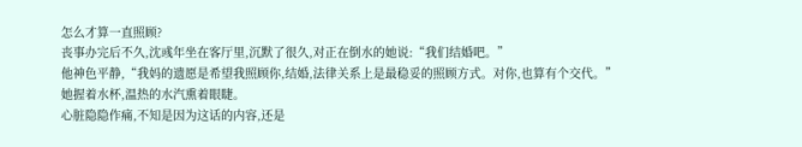怎么才算一直照顾?
丧事办完后不久,沈彧年坐在客厅里,沉默了很久,对正在倒水的她说:“我们结婚吧。”
他神色平静,“我妈的遗愿是希望我照顾你,结婚,法律关系上是最稳妥的照顾方式。对你,也算有个交代。”
她握着水杯,温热的水汽熏着眼睫。
心脏隐隐作痛,不知是因为这话的内容,还是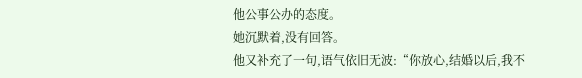他公事公办的态度。
她沉默着,没有回答。
他又补充了一句,语气依旧无波:“你放心,结婚以后,我不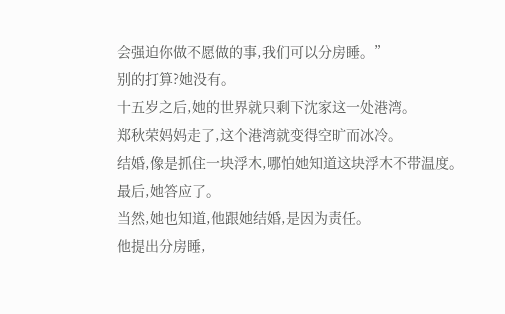会强迫你做不愿做的事,我们可以分房睡。”
别的打算?她没有。
十五岁之后,她的世界就只剩下沈家这一处港湾。
郑秋荣妈妈走了,这个港湾就变得空旷而冰冷。
结婚,像是抓住一块浮木,哪怕她知道这块浮木不带温度。
最后,她答应了。
当然,她也知道,他跟她结婚,是因为责任。
他提出分房睡,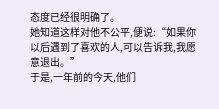态度已经很明确了。
她知道这样对他不公平,便说:“如果你以后遇到了喜欢的人,可以告诉我,我愿意退出。”
于是,一年前的今天,他们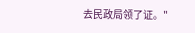去民政局领了证。"